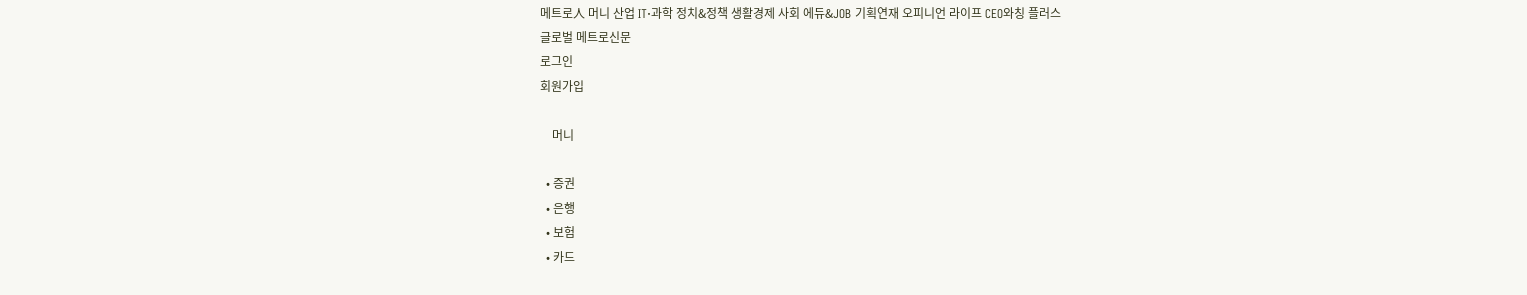메트로人 머니 산업 IT·과학 정치&정책 생활경제 사회 에듀&JOB 기획연재 오피니언 라이프 CEO와칭 플러스
글로벌 메트로신문
로그인
회원가입

    머니

  • 증권
  • 은행
  • 보험
  • 카드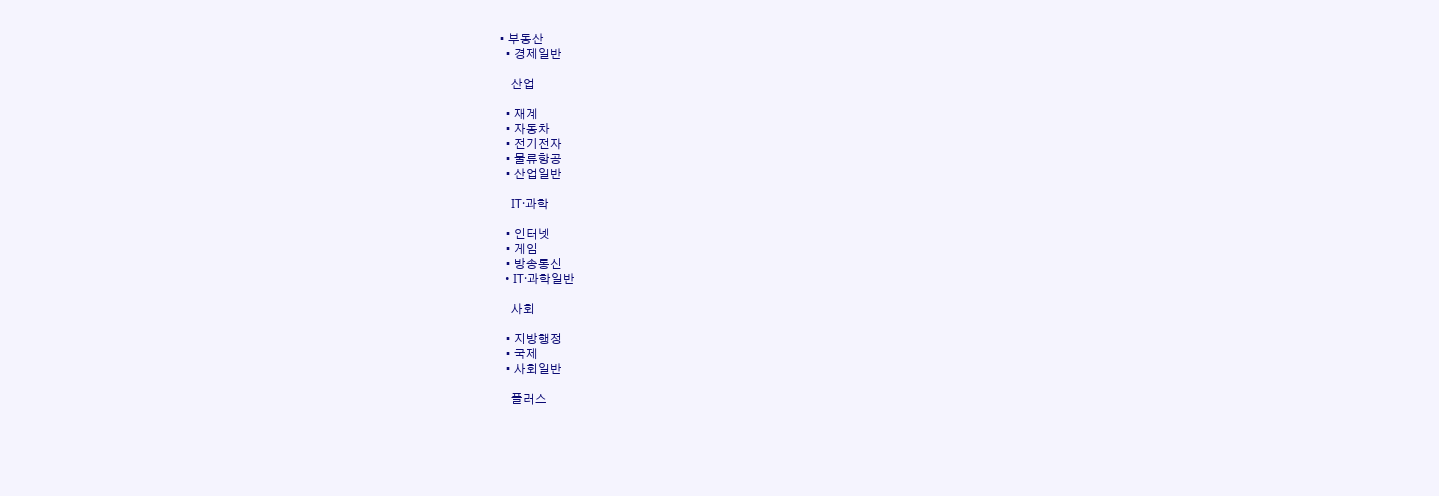• 부동산
  • 경제일반

    산업

  • 재계
  • 자동차
  • 전기전자
  • 물류항공
  • 산업일반

    IT·과학

  • 인터넷
  • 게임
  • 방송통신
  • IT·과학일반

    사회

  • 지방행정
  • 국제
  • 사회일반

    플러스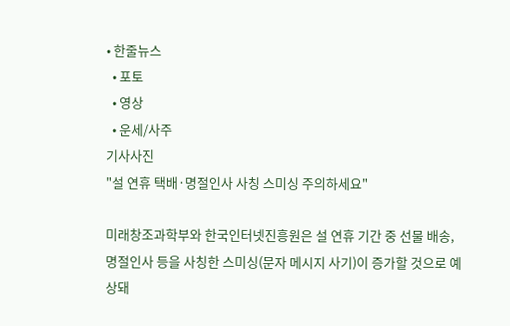• 한줄뉴스
  • 포토
  • 영상
  • 운세/사주
기사사진
"설 연휴 택배·명절인사 사칭 스미싱 주의하세요"

미래창조과학부와 한국인터넷진흥원은 설 연휴 기간 중 선물 배송, 명절인사 등을 사칭한 스미싱(문자 메시지 사기)이 증가할 것으로 예상돼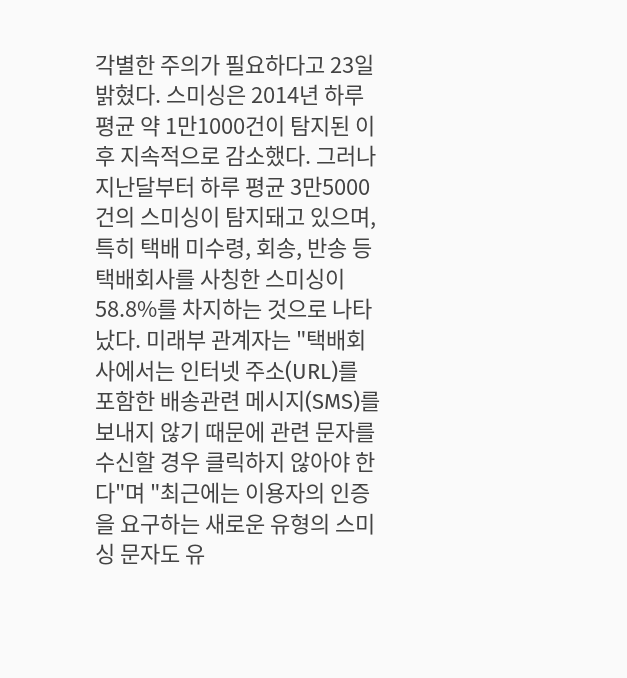각별한 주의가 필요하다고 23일 밝혔다. 스미싱은 2014년 하루 평균 약 1만1000건이 탐지된 이후 지속적으로 감소했다. 그러나 지난달부터 하루 평균 3만5000건의 스미싱이 탐지돼고 있으며, 특히 택배 미수령, 회송, 반송 등 택배회사를 사칭한 스미싱이 58.8%를 차지하는 것으로 나타났다. 미래부 관계자는 "택배회사에서는 인터넷 주소(URL)를 포함한 배송관련 메시지(SMS)를 보내지 않기 때문에 관련 문자를 수신할 경우 클릭하지 않아야 한다"며 "최근에는 이용자의 인증을 요구하는 새로운 유형의 스미싱 문자도 유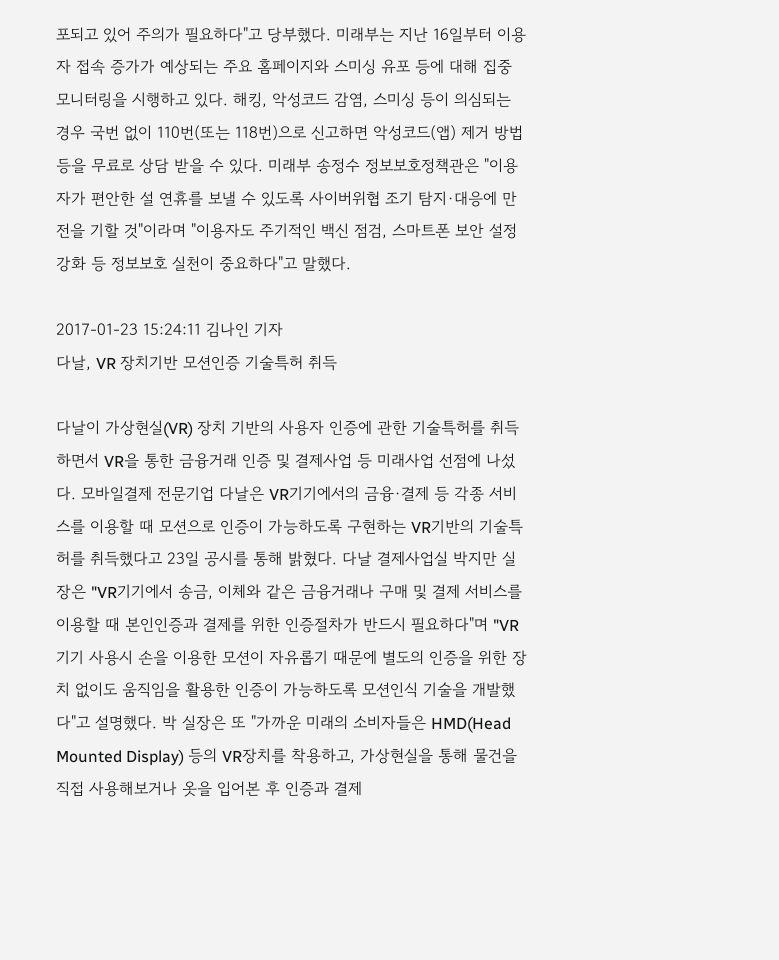포되고 있어 주의가 필요하다"고 당부했다. 미래부는 지난 16일부터 이용자 접속 증가가 예상되는 주요 홈페이지와 스미싱 유포 등에 대해 집중 모니터링을 시행하고 있다. 해킹, 악성코드 감염, 스미싱 등이 의심되는 경우 국번 없이 110번(또는 118번)으로 신고하면 악성코드(앱) 제거 방법 등을 무료로 상담 받을 수 있다. 미래부 송정수 정보보호정책관은 "이용자가 편안한 설 연휴를 보낼 수 있도록 사이버위협 조기 탐지·대응에 만전을 기할 것"이라며 "이용자도 주기적인 백신 점검, 스마트폰 보안 설정 강화 등 정보보호 실천이 중요하다"고 말했다.

2017-01-23 15:24:11 김나인 기자
다날, VR 장치기반 모션인증 기술특허 취득

다날이 가상현실(VR) 장치 기반의 사용자 인증에 관한 기술특허를 취득하면서 VR을 통한 금융거래 인증 및 결제사업 등 미래사업 선점에 나섰다. 모바일결제 전문기업 다날은 VR기기에서의 금융·결제 등 각종 서비스를 이용할 때 모션으로 인증이 가능하도록 구현하는 VR기반의 기술특허를 취득했다고 23일 공시를 통해 밝혔다. 다날 결제사업실 박지만 실장은 "VR기기에서 송금, 이체와 같은 금융거래나 구매 및 결제 서비스를 이용할 때 본인인증과 결제를 위한 인증절차가 반드시 필요하다"며 "VR기기 사용시 손을 이용한 모션이 자유롭기 때문에 별도의 인증을 위한 장치 없이도 움직임을 활용한 인증이 가능하도록 모션인식 기술을 개발했다"고 설명했다. 박 실장은 또 "가까운 미래의 소비자들은 HMD(Head Mounted Display) 등의 VR장치를 착용하고, 가상현실을 통해 물건을 직접 사용해보거나 옷을 입어본 후 인증과 결제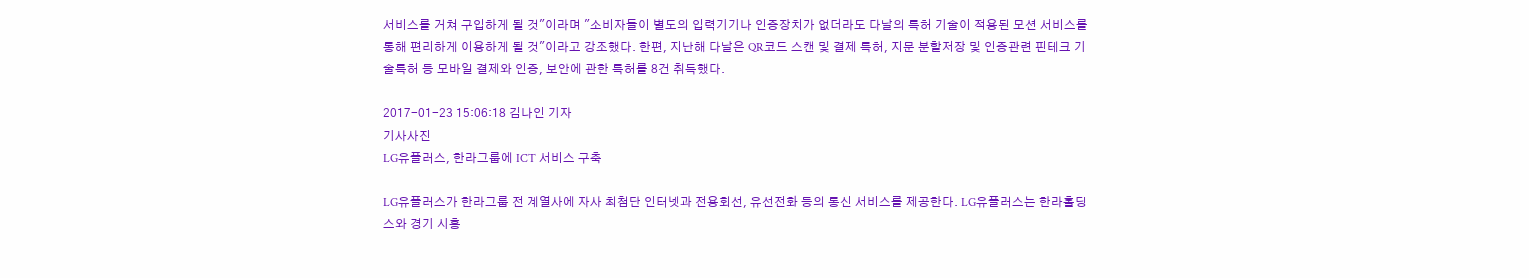서비스를 거쳐 구입하게 될 것"이라며 "소비자들이 별도의 입력기기나 인증장치가 없더라도 다날의 특허 기술이 적용된 모션 서비스를 통해 편리하게 이용하게 될 것"이라고 강조했다. 한편, 지난해 다날은 QR코드 스캔 및 결제 특허, 지문 분할저장 및 인증관련 핀테크 기술특허 등 모바일 결제와 인증, 보안에 관한 특허를 8건 취득했다.

2017-01-23 15:06:18 김나인 기자
기사사진
LG유플러스, 한라그룹에 ICT 서비스 구축

LG유플러스가 한라그룹 전 계열사에 자사 최첨단 인터넷과 전용회선, 유선전화 등의 통신 서비스를 제공한다. LG유플러스는 한라홀딩스와 경기 시흥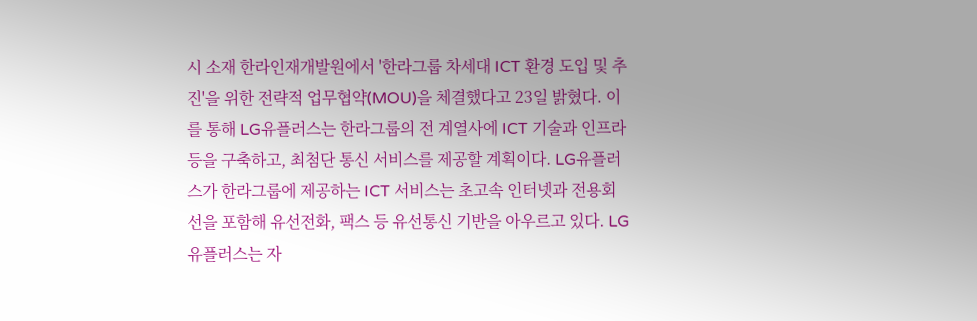시 소재 한라인재개발원에서 '한라그룹 차세대 ICT 환경 도입 및 추진'을 위한 전략적 업무협약(MOU)을 체결했다고 23일 밝혔다. 이를 통해 LG유플러스는 한라그룹의 전 계열사에 ICT 기술과 인프라 등을 구축하고, 최첨단 통신 서비스를 제공할 계획이다. LG유플러스가 한라그룹에 제공하는 ICT 서비스는 초고속 인터넷과 전용회선을 포함해 유선전화, 팩스 등 유선통신 기반을 아우르고 있다. LG유플러스는 자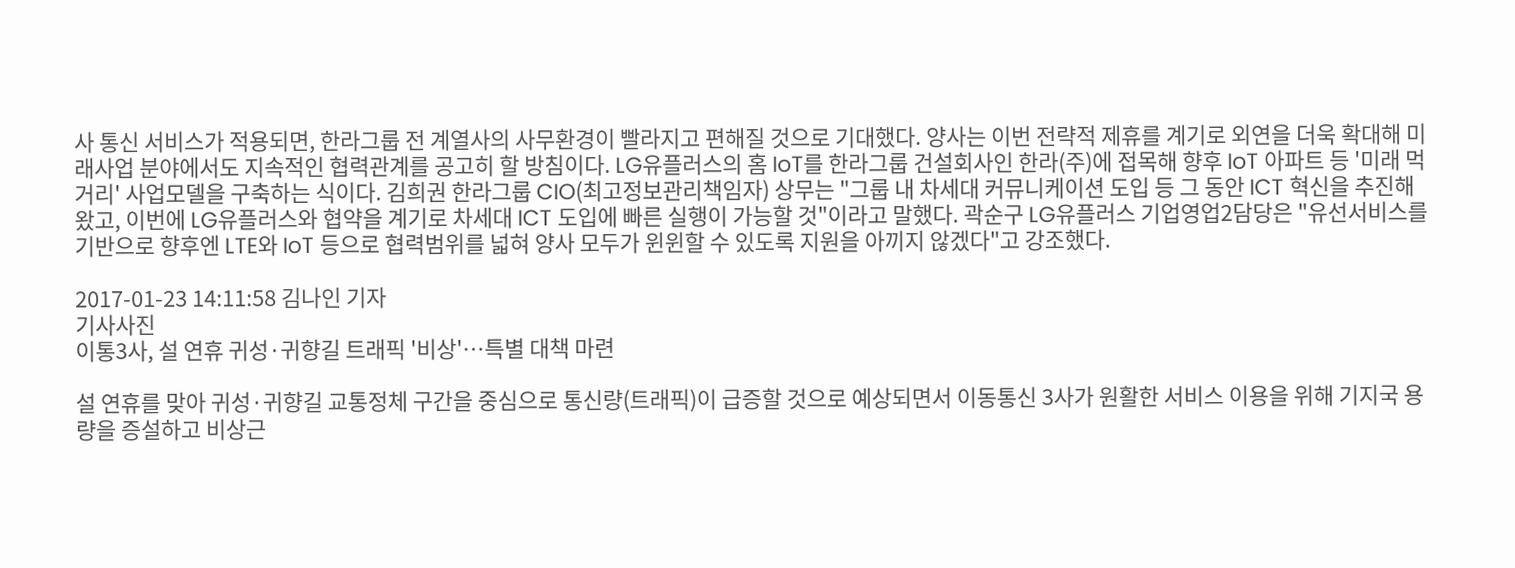사 통신 서비스가 적용되면, 한라그룹 전 계열사의 사무환경이 빨라지고 편해질 것으로 기대했다. 양사는 이번 전략적 제휴를 계기로 외연을 더욱 확대해 미래사업 분야에서도 지속적인 협력관계를 공고히 할 방침이다. LG유플러스의 홈 IoT를 한라그룹 건설회사인 한라(주)에 접목해 향후 IoT 아파트 등 '미래 먹거리' 사업모델을 구축하는 식이다. 김희권 한라그룹 CIO(최고정보관리책임자) 상무는 "그룹 내 차세대 커뮤니케이션 도입 등 그 동안 ICT 혁신을 추진해 왔고, 이번에 LG유플러스와 협약을 계기로 차세대 ICT 도입에 빠른 실행이 가능할 것"이라고 말했다. 곽순구 LG유플러스 기업영업2담당은 "유선서비스를 기반으로 향후엔 LTE와 IoT 등으로 협력범위를 넓혀 양사 모두가 윈윈할 수 있도록 지원을 아끼지 않겠다"고 강조했다.

2017-01-23 14:11:58 김나인 기자
기사사진
이통3사, 설 연휴 귀성·귀향길 트래픽 '비상'…특별 대책 마련

설 연휴를 맞아 귀성·귀향길 교통정체 구간을 중심으로 통신량(트래픽)이 급증할 것으로 예상되면서 이동통신 3사가 원활한 서비스 이용을 위해 기지국 용량을 증설하고 비상근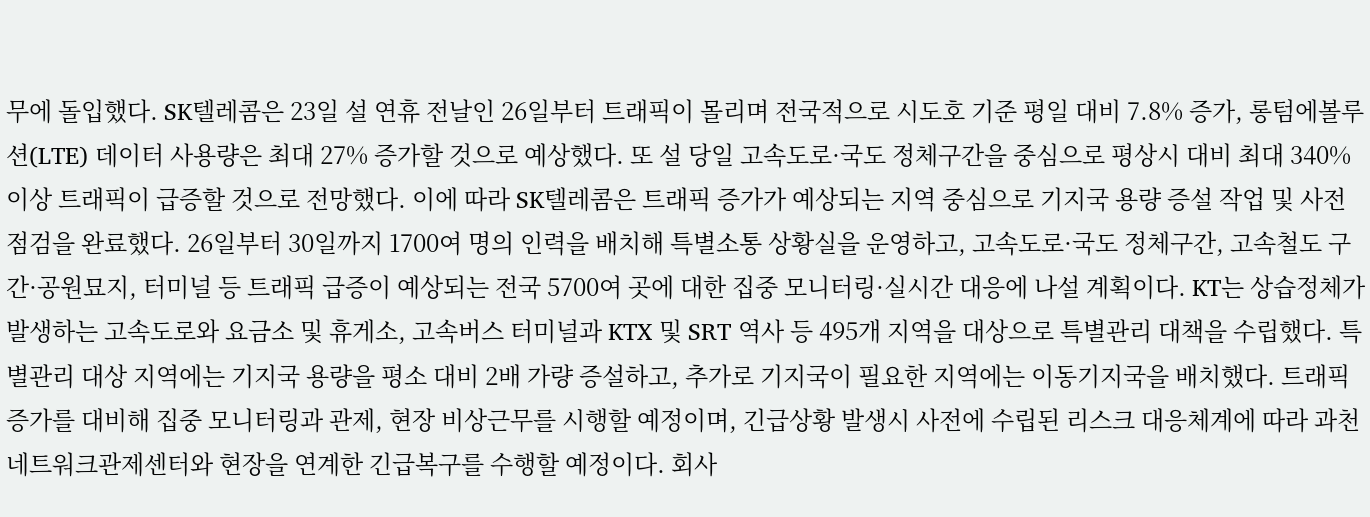무에 돌입했다. SK텔레콤은 23일 설 연휴 전날인 26일부터 트래픽이 몰리며 전국적으로 시도호 기준 평일 대비 7.8% 증가, 롱텀에볼루션(LTE) 데이터 사용량은 최대 27% 증가할 것으로 예상했다. 또 설 당일 고속도로·국도 정체구간을 중심으로 평상시 대비 최대 340% 이상 트래픽이 급증할 것으로 전망했다. 이에 따라 SK텔레콤은 트래픽 증가가 예상되는 지역 중심으로 기지국 용량 증설 작업 및 사전 점검을 완료했다. 26일부터 30일까지 1700여 명의 인력을 배치해 특별소통 상황실을 운영하고, 고속도로·국도 정체구간, 고속철도 구간·공원묘지, 터미널 등 트래픽 급증이 예상되는 전국 5700여 곳에 대한 집중 모니터링·실시간 대응에 나설 계획이다. KT는 상습정체가 발생하는 고속도로와 요금소 및 휴게소, 고속버스 터미널과 KTX 및 SRT 역사 등 495개 지역을 대상으로 특별관리 대책을 수립했다. 특별관리 대상 지역에는 기지국 용량을 평소 대비 2배 가량 증설하고, 추가로 기지국이 필요한 지역에는 이동기지국을 배치했다. 트래픽 증가를 대비해 집중 모니터링과 관제, 현장 비상근무를 시행할 예정이며, 긴급상황 발생시 사전에 수립된 리스크 대응체계에 따라 과천 네트워크관제센터와 현장을 연계한 긴급복구를 수행할 예정이다. 회사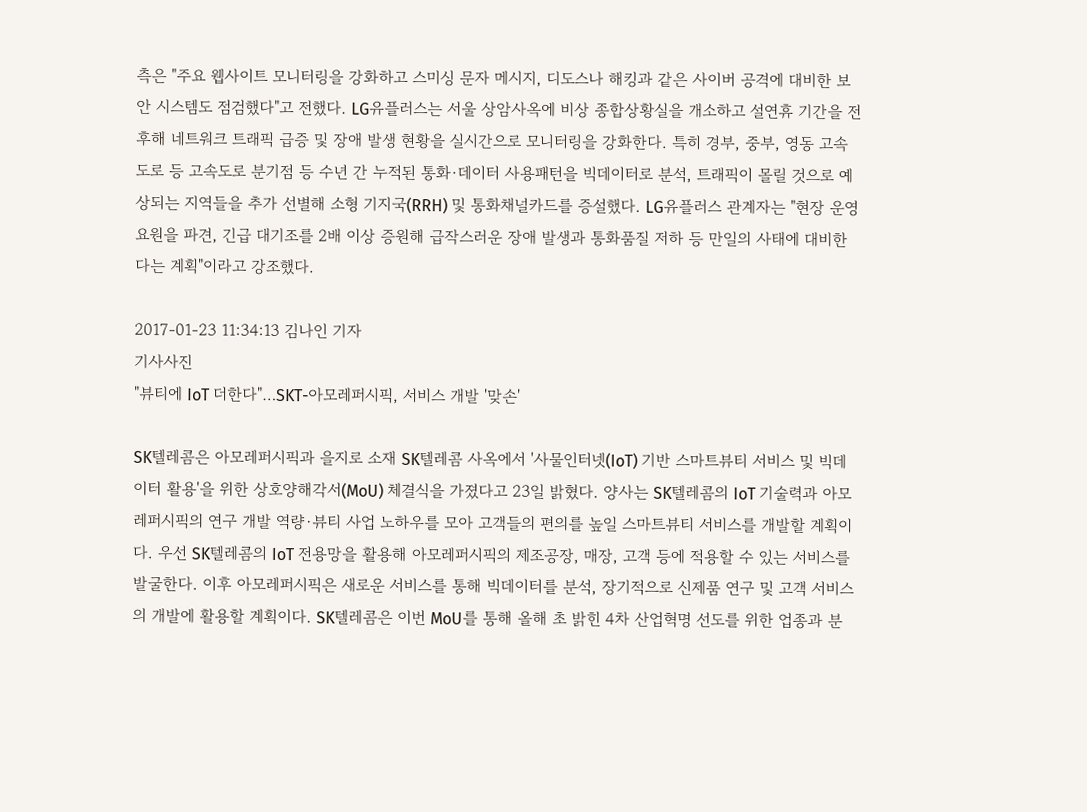측은 "주요 웹사이트 모니터링을 강화하고 스미싱 문자 메시지, 디도스나 해킹과 같은 사이버 공격에 대비한 보안 시스템도 점검했다"고 전했다. LG유플러스는 서울 상암사옥에 비상 종합상황실을 개소하고 설연휴 기간을 전후해 네트워크 트래픽 급증 및 장애 발생 현황을 실시간으로 모니터링을 강화한다. 특히 경부, 중부, 영동 고속도로 등 고속도로 분기점 등 수년 간 누적된 통화·데이터 사용패턴을 빅데이터로 분석, 트래픽이 몰릴 것으로 예상되는 지역들을 추가 선별해 소형 기지국(RRH) 및 통화채널카드를 증설했다. LG유플러스 관계자는 "현장 운영요원을 파견, 긴급 대기조를 2배 이상 증원해 급작스러운 장애 발생과 통화품질 저하 등 만일의 사태에 대비한다는 계획"이라고 강조했다.

2017-01-23 11:34:13 김나인 기자
기사사진
"뷰티에 IoT 더한다"…SKT-아모레퍼시픽, 서비스 개발 '맞손'

SK텔레콤은 아모레퍼시픽과 을지로 소재 SK텔레콤 사옥에서 '사물인터넷(IoT) 기반 스마트뷰티 서비스 및 빅데이터 활용'을 위한 상호양해각서(MoU) 체결식을 가졌다고 23일 밝혔다. 양사는 SK텔레콤의 IoT 기술력과 아모레퍼시픽의 연구 개발 역량·뷰티 사업 노하우를 모아 고객들의 편의를 높일 스마트뷰티 서비스를 개발할 계획이다. 우선 SK텔레콤의 IoT 전용망을 활용해 아모레퍼시픽의 제조공장, 매장, 고객 등에 적용할 수 있는 서비스를 발굴한다. 이후 아모레퍼시픽은 새로운 서비스를 통해 빅데이터를 분석, 장기적으로 신제품 연구 및 고객 서비스의 개발에 활용할 계획이다. SK텔레콤은 이번 MoU를 통해 올해 초 밝힌 4차 산업혁명 선도를 위한 업종과 분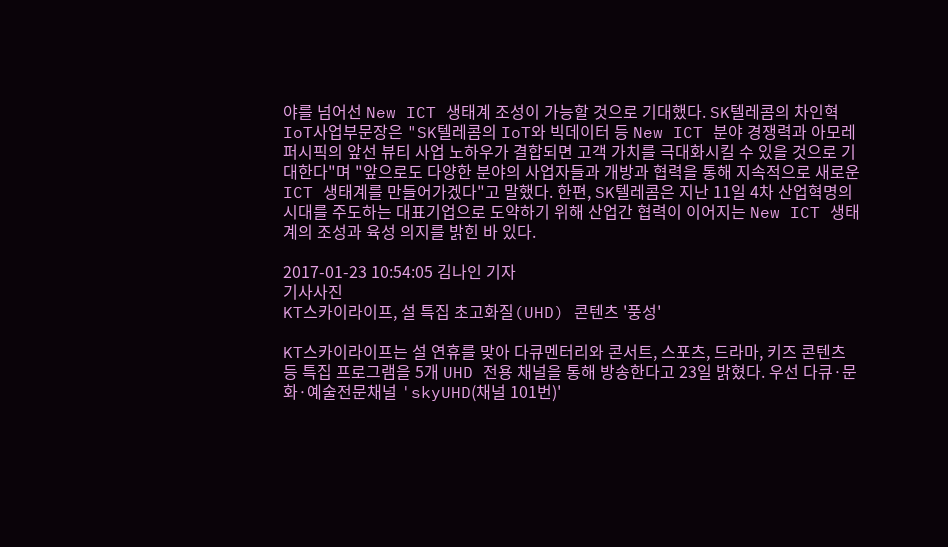야를 넘어선 New ICT 생태계 조성이 가능할 것으로 기대했다. SK텔레콤의 차인혁 IoT사업부문장은 "SK텔레콤의 IoT와 빅데이터 등 New ICT 분야 경쟁력과 아모레퍼시픽의 앞선 뷰티 사업 노하우가 결합되면 고객 가치를 극대화시킬 수 있을 것으로 기대한다"며 "앞으로도 다양한 분야의 사업자들과 개방과 협력을 통해 지속적으로 새로운 ICT 생태계를 만들어가겠다"고 말했다. 한편, SK텔레콤은 지난 11일 4차 산업혁명의 시대를 주도하는 대표기업으로 도약하기 위해 산업간 협력이 이어지는 New ICT 생태계의 조성과 육성 의지를 밝힌 바 있다.

2017-01-23 10:54:05 김나인 기자
기사사진
KT스카이라이프, 설 특집 초고화질(UHD) 콘텐츠 '풍성'

KT스카이라이프는 설 연휴를 맞아 다큐멘터리와 콘서트, 스포츠, 드라마, 키즈 콘텐츠 등 특집 프로그램을 5개 UHD 전용 채널을 통해 방송한다고 23일 밝혔다. 우선 다큐·문화·예술전문채널 'skyUHD(채널 101번)'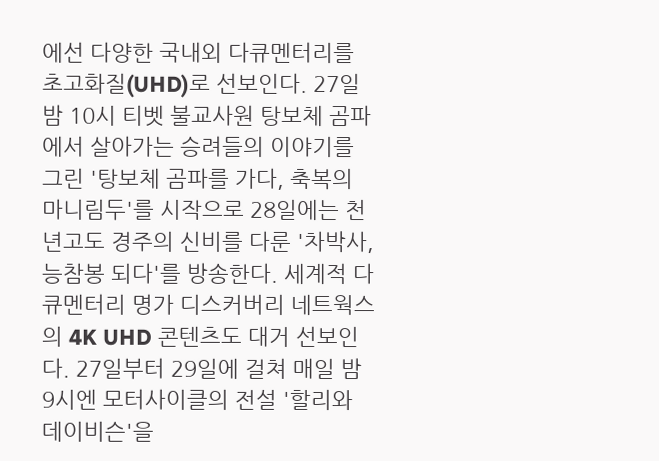에선 다양한 국내외 다큐멘터리를 초고화질(UHD)로 선보인다. 27일 밤 10시 티벳 불교사원 탕보체 곰파에서 살아가는 승려들의 이야기를 그린 '탕보체 곰파를 가다, 축복의 마니림두'를 시작으로 28일에는 천년고도 경주의 신비를 다룬 '차박사, 능참봉 되다'를 방송한다. 세계적 다큐멘터리 명가 디스커버리 네트웍스의 4K UHD 콘텐츠도 대거 선보인다. 27일부터 29일에 걸쳐 매일 밤 9시엔 모터사이클의 전설 '할리와 데이비슨'을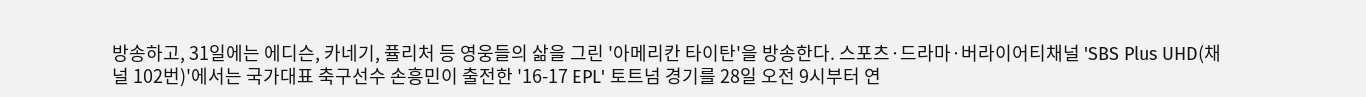방송하고, 31일에는 에디슨, 카네기, 퓰리처 등 영웅들의 삶을 그린 '아메리칸 타이탄'을 방송한다. 스포츠·드라마·버라이어티채널 'SBS Plus UHD(채널 102번)'에서는 국가대표 축구선수 손흥민이 출전한 '16-17 EPL' 토트넘 경기를 28일 오전 9시부터 연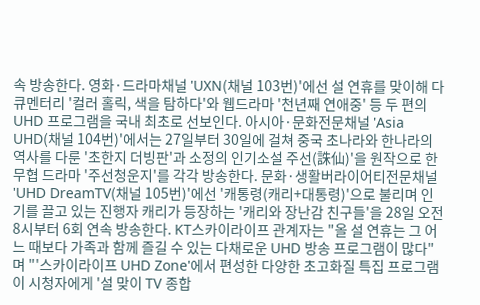속 방송한다. 영화·드라마채널 'UXN(채널 103번)'에선 설 연휴를 맞이해 다큐멘터리 '컬러 홀릭, 색을 탐하다'와 웹드라마 '천년째 연애중' 등 두 편의 UHD 프로그램을 국내 최초로 선보인다. 아시아·문화전문채널 'Asia UHD(채널 104번)'에서는 27일부터 30일에 걸쳐 중국 초나라와 한나라의 역사를 다룬 '초한지 더빙판'과 소정의 인기소설 주선(誅仙)'을 원작으로 한 무협 드라마 '주선청운지'를 각각 방송한다. 문화·생활버라이어티전문채널 'UHD DreamTV(채널 105번)'에선 '캐통령(캐리+대통령)'으로 불리며 인기를 끌고 있는 진행자 캐리가 등장하는 '캐리와 장난감 친구들'을 28일 오전 8시부터 6회 연속 방송한다. KT스카이라이프 관계자는 "올 설 연휴는 그 어느 때보다 가족과 함께 즐길 수 있는 다채로운 UHD 방송 프로그램이 많다"며 "'스카이라이프 UHD Zone'에서 편성한 다양한 초고화질 특집 프로그램이 시청자에게 '설 맞이 TV 종합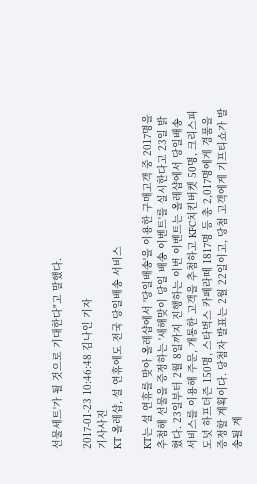선물세트'가 될 것으로 기대한다"고 말했다.

2017-01-23 10:46:48 김나인 기자
기사사진
KT 올레샵, 설 연휴에도 전국 당일배송 서비스

KT는 설 연휴를 맞아 올레샵에서 '당일배송'을 이용한 구매고객 중 2017명을 추첨해 선물을 증정하는 '새해맞이 당일 배송 이벤트'를 실시한다고 23일 밝혔다. 23일부터 2월 8일까지 진행하는 이번 이벤트는 올레샵에서 당일배송 서비스를 이용해 주문, 개통한 고객을 추첨하고 KFC치킨버켓 50명, 크리스피도넛 하프더즌 150명, 스타벅스 카페라떼 1817명 등 총 2,017명에게 경품을 증정할 계획이다. 당첨자 발표는 2월 22일이고, 당첨 고객에게 기프티쇼가 발송될 계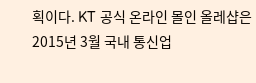획이다. KT 공식 온라인 몰인 올레샵은 2015년 3월 국내 통신업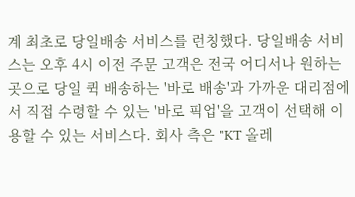계 최초로 당일배송 서비스를 런칭했다. 당일배송 서비스는 오후 4시 이전 주문 고객은 전국 어디서나 원하는 곳으로 당일 퀵 배송하는 '바로 배송'과 가까운 대리점에서 직접 수령할 수 있는 '바로 픽업'을 고객이 선택해 이용할 수 있는 서비스다. 회사 측은 "KT 올레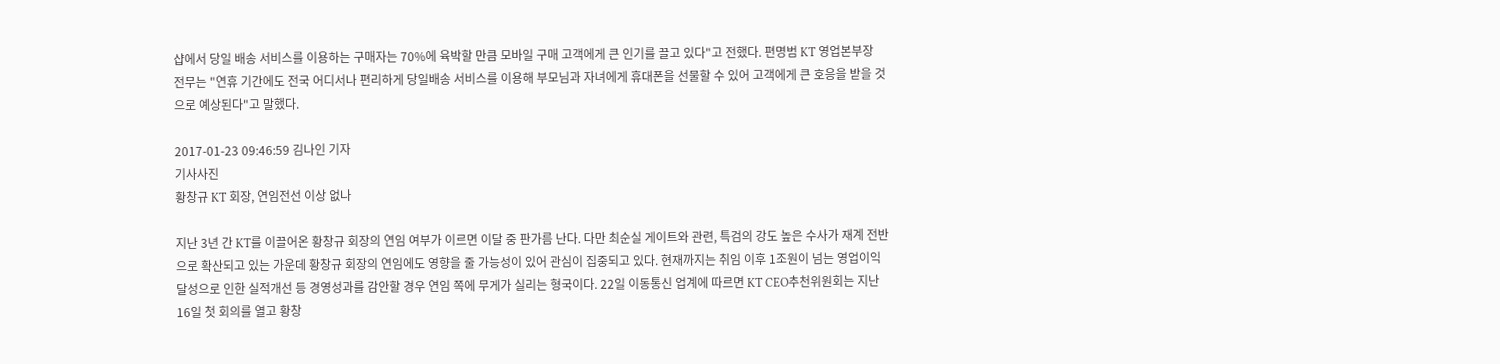샵에서 당일 배송 서비스를 이용하는 구매자는 70%에 육박할 만큼 모바일 구매 고객에게 큰 인기를 끌고 있다"고 전했다. 편명범 KT 영업본부장 전무는 "연휴 기간에도 전국 어디서나 편리하게 당일배송 서비스를 이용해 부모님과 자녀에게 휴대폰을 선물할 수 있어 고객에게 큰 호응을 받을 것으로 예상된다"고 말했다.

2017-01-23 09:46:59 김나인 기자
기사사진
황창규 KT 회장, 연임전선 이상 없나

지난 3년 간 KT를 이끌어온 황창규 회장의 연임 여부가 이르면 이달 중 판가름 난다. 다만 최순실 게이트와 관련, 특검의 강도 높은 수사가 재계 전반으로 확산되고 있는 가운데 황창규 회장의 연임에도 영향을 줄 가능성이 있어 관심이 집중되고 있다. 현재까지는 취임 이후 1조원이 넘는 영업이익 달성으로 인한 실적개선 등 경영성과를 감안할 경우 연임 쪽에 무게가 실리는 형국이다. 22일 이동통신 업계에 따르면 KT CEO추천위원회는 지난 16일 첫 회의를 열고 황창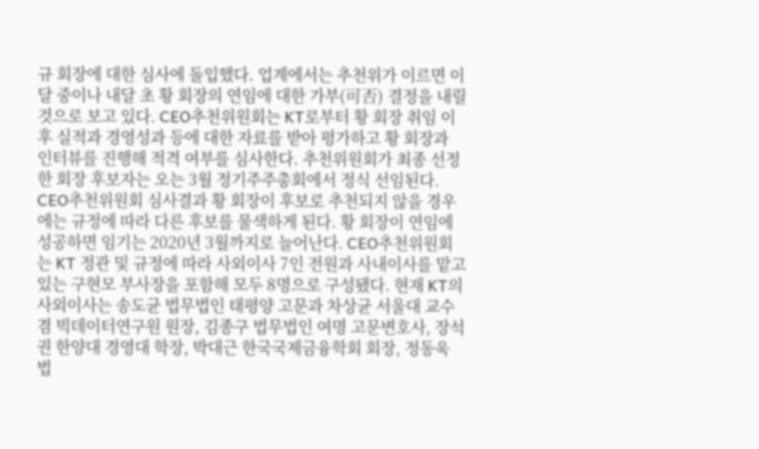규 회장에 대한 심사에 돌입했다. 업계에서는 추천위가 이르면 이달 중이나 내달 초 황 회장의 연임에 대한 가부(可否) 결정을 내릴 것으로 보고 있다. CEO추천위원회는 KT로부터 황 회장 취임 이후 실적과 경영성과 등에 대한 자료를 받아 평가하고 황 회장과 인터뷰를 진행해 적격 여부를 심사한다. 추천위원회가 최종 선정한 회장 후보자는 오는 3월 정기주주총회에서 정식 선임된다. CEO추천위원회 심사결과 황 회장이 후보로 추천되지 않을 경우에는 규정에 따라 다른 후보를 물색하게 된다. 황 회장이 연임에 성공하면 임기는 2020년 3월까지로 늘어난다. CEO추천위원회는 KT 정관 및 규정에 따라 사외이사 7인 전원과 사내이사를 맡고 있는 구현모 부사장을 포함해 모두 8명으로 구성됐다. 현재 KT의 사외이사는 송도균 법무법인 태평양 고문과 차상균 서울대 교수 겸 빅데이터연구원 원장, 김종구 법무법인 여명 고문변호사, 장석권 한양대 경영대 학장, 박대근 한국국제금융학회 회장, 정동욱 법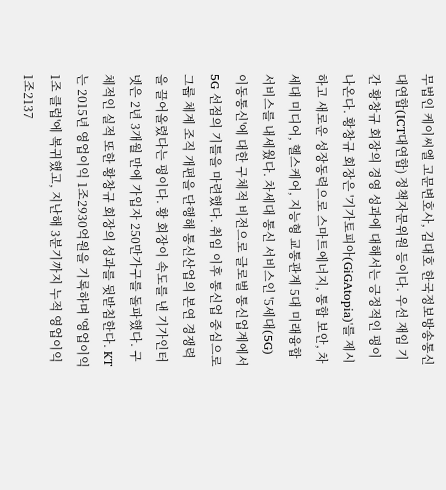무법인 케이씨엘 고문변호사, 김대호 한국정보방송통신대연합(ICT대연합) 정책자문위원 등이다. 우선 재임 기간 황창규 회장의 경영 성과에 대해서는 긍정적인 평이 나온다. 황창규 회장은 '기가토피아(GiGAtopia)'를 제시하고 새로운 성장동력으로 스마트에너지, 통합 보안, 차세대 미디어, 헬스케어, 지능형 교통관계 5대 미래융합 서비스를 내세웠다. 차세대 통신 서비스인 '5세대(5G) 이동통신'에 대한 구체적 비전으로 글로벌 통신업계에서 5G 선점의 기틀을 마련했다. 취임 이후 통신업 중심으로 그룹 체계 조직 개편을 단행해 통신산업의 본연 경쟁력을 끌어올렸다는 평이다. 황 회장이 속도를 낸 기가인터넷은 2년 3개월 만에 가입자 250만가구를 돌파했다. 구체적인 실적 또한 황창규 회장의 성과를 뒷받침한다. KT는 2015년 영업이익 1조2930억원을 기록하며 '영업이익 1조 클럽'에 복귀했고, 지난해 3분기까지 누적 영업이익 1조2137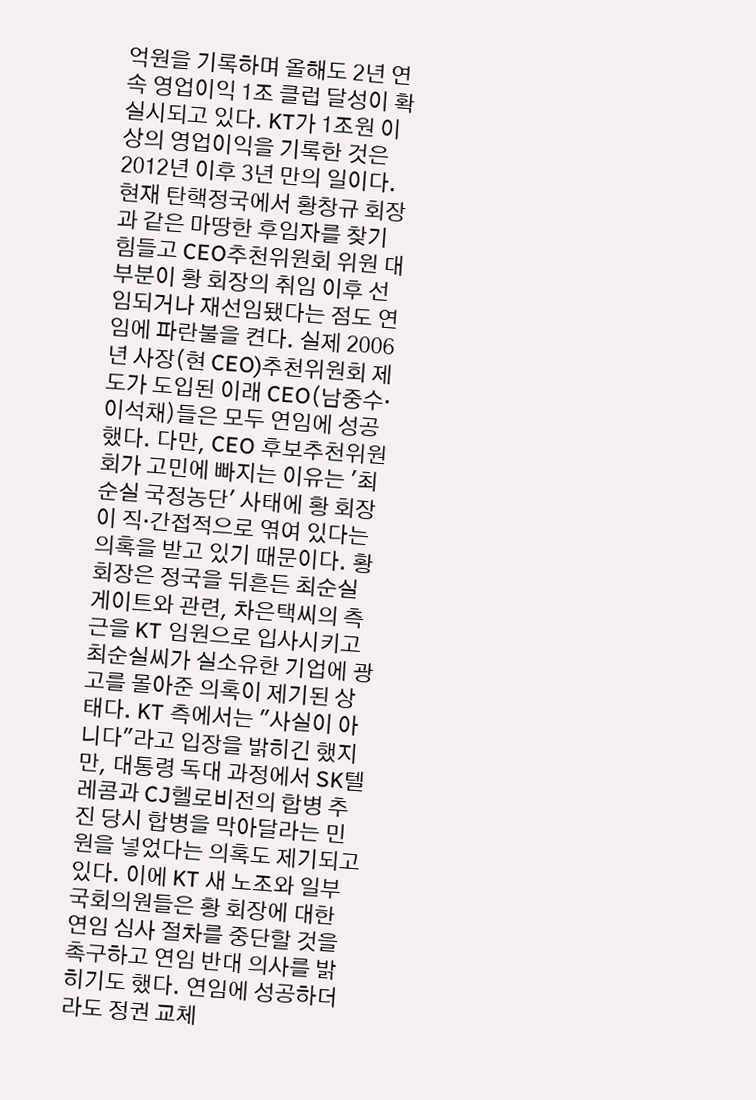억원을 기록하며 올해도 2년 연속 영업이익 1조 클럽 달성이 확실시되고 있다. KT가 1조원 이상의 영업이익을 기록한 것은 2012년 이후 3년 만의 일이다. 현재 탄핵정국에서 황창규 회장과 같은 마땅한 후임자를 찾기 힘들고 CEO추천위원회 위원 대부분이 황 회장의 취임 이후 선임되거나 재선임됐다는 점도 연임에 파란불을 켠다. 실제 2006년 사장(현 CEO)추천위원회 제도가 도입된 이래 CEO(남중수·이석채)들은 모두 연임에 성공했다. 다만, CEO 후보추천위원회가 고민에 빠지는 이유는 '최순실 국정농단' 사태에 황 회장이 직·간접적으로 엮여 있다는 의혹을 받고 있기 때문이다. 황 회장은 정국을 뒤흔든 최순실 게이트와 관련, 차은택씨의 측근을 KT 임원으로 입사시키고 최순실씨가 실소유한 기업에 광고를 몰아준 의혹이 제기된 상태다. KT 측에서는 "사실이 아니다"라고 입장을 밝히긴 했지만, 대통령 독대 과정에서 SK텔레콤과 CJ헬로비전의 합병 추진 당시 합병을 막아달라는 민원을 넣었다는 의혹도 제기되고 있다. 이에 KT 새 노조와 일부 국회의원들은 황 회장에 대한 연임 심사 절차를 중단할 것을 촉구하고 연임 반대 의사를 밝히기도 했다. 연임에 성공하더라도 정권 교체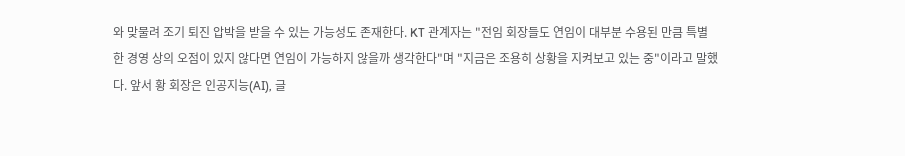와 맞물려 조기 퇴진 압박을 받을 수 있는 가능성도 존재한다. KT 관계자는 "전임 회장들도 연임이 대부분 수용된 만큼 특별한 경영 상의 오점이 있지 않다면 연임이 가능하지 않을까 생각한다"며 "지금은 조용히 상황을 지켜보고 있는 중"이라고 말했다. 앞서 황 회장은 인공지능(AI), 글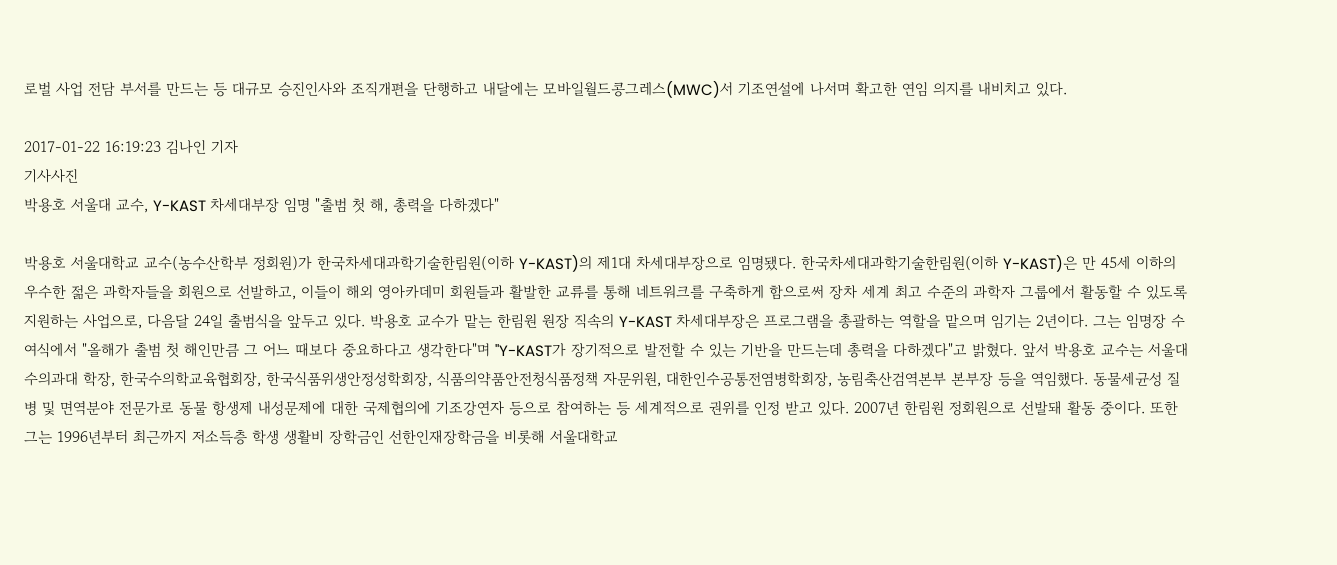로벌 사업 전담 부서를 만드는 등 대규모 승진인사와 조직개편을 단행하고 내달에는 모바일월드콩그레스(MWC)서 기조연설에 나서며 확고한 연임 의지를 내비치고 있다.

2017-01-22 16:19:23 김나인 기자
기사사진
박용호 서울대 교수, Y-KAST 차세대부장 임명 "출범 첫 해, 총력을 다하겠다"

박용호 서울대학교 교수(농수산학부 정회원)가 한국차세대과학기술한림원(이하 Y-KAST)의 제1대 차세대부장으로 임명됐다. 한국차세대과학기술한림원(이하 Y-KAST)은 만 45세 이하의 우수한 젊은 과학자들을 회원으로 선발하고, 이들이 해외 영아카데미 회원들과 활발한 교류를 통해 네트워크를 구축하게 함으로써 장차 세계 최고 수준의 과학자 그룹에서 활동할 수 있도록 지원하는 사업으로, 다음달 24일 출범식을 앞두고 있다. 박용호 교수가 맡는 한림원 원장 직속의 Y-KAST 차세대부장은 프로그램을 총괄하는 역할을 맡으며 임기는 2년이다. 그는 임명장 수여식에서 "올해가 출범 첫 해인만큼 그 어느 때보다 중요하다고 생각한다"며 "Y-KAST가 장기적으로 발전할 수 있는 기반을 만드는데 총력을 다하겠다"고 밝혔다. 앞서 박용호 교수는 서울대 수의과대 학장, 한국수의학교육협회장, 한국식품위생안정성학회장, 식품의약품안전청식품정책 자문위원, 대한인수공통전염병학회장, 농림축산검역본부 본부장 등을 역임했다. 동물세균성 질병 및 면역분야 전문가로 동물 항생제 내성문제에 대한 국제협의에 기조강연자 등으로 참여하는 등 세계적으로 권위를 인정 받고 있다. 2007년 한림원 정회원으로 선발돼 활동 중이다. 또한 그는 1996년부터 최근까지 저소득층 학생 생활비 장학금인 선한인재장학금을 비롯해 서울대학교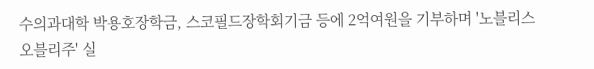수의과대학 박용호장학금, 스코필드장학회기금 등에 2억여원을 기부하며 '노블리스 오블리주' 실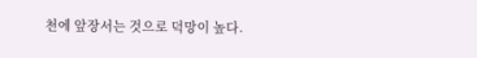천에 앞장서는 것으로 덕망이 높다.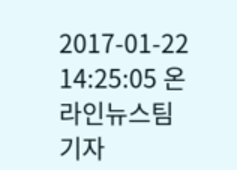2017-01-22 14:25:05 온라인뉴스팀 기자